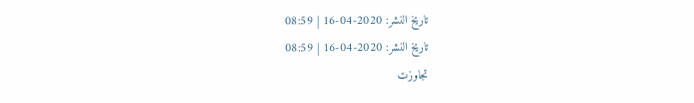تاريخ النشر: 2020-04-16 | 08:59
تاريخ النشر: 2020-04-16 | 08:59
تجاوزت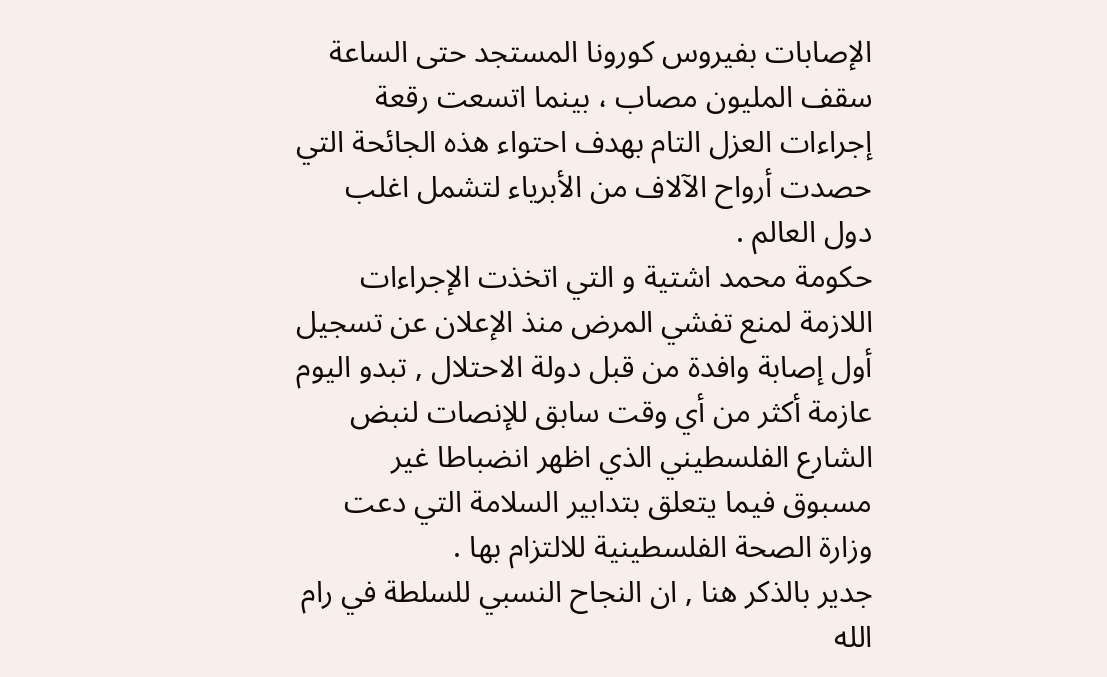الإصابات بفيروس كورونا المستجد حتى الساعة سقف المليون مصاب ، بينما اتسعت رقعة إجراءات العزل التام بهدف احتواء هذه الجائحة التي حصدت أرواح الآلاف من الأبرياء لتشمل اغلب دول العالم .
حكومة محمد اشتية و التي اتخذت الإجراءات اللازمة لمنع تفشي المرض منذ الإعلان عن تسجيل أول إصابة وافدة من قبل دولة الاحتلال , تبدو اليوم عازمة أكثر من أي وقت سابق للإنصات لنبض الشارع الفلسطيني الذي اظهر انضباطا غير مسبوق فيما يتعلق بتدابير السلامة التي دعت وزارة الصحة الفلسطينية للالتزام بها .
جدير بالذكر هنا , ان النجاح النسبي للسلطة في رام الله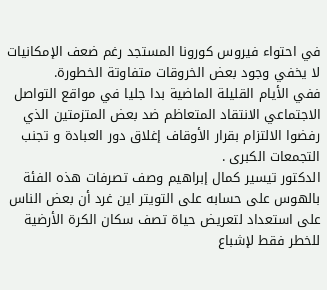في احتواء فيروس كورونا المستجد رغم ضعف الإمكانيات لا يخفي وجود بعض الخروقات متفاوتة الخطورة.
ففي الأيام القليلة الماضية بدا جليا في مواقع التواصل الاجتماعي الانتقاد المتعاظم ضد بعض المتزمتين الذي رفضوا الالتزام بقرار الأوقاف إغلاق دور العبادة و تجنب التجمعات الكبرى .
الدكتور تيسير كمال إبراهيم وصف تصرفات هذه الفئة بالهوس على حسابه على التويتر اين غرد أن بعض الناس على استعداد لتعريض حياة تصف سكان الكرة الأرضية للخطر فقط لإشباع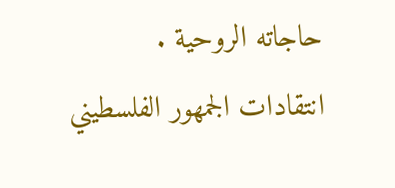حاجاته الروحية .
انتقادات الجمهور الفلسطيني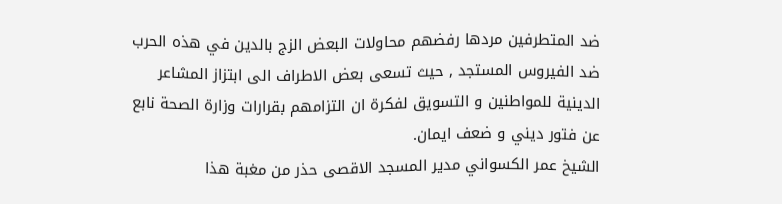ضد المتطرفين مردها رفضهم محاولات البعض الزج بالدين في هذه الحرب ضد الفيروس المستجد , حيث تسعى بعض الاطراف الى ابتزاز المشاعر الدينية للمواطنين و التسويق لفكرة ان التزامهم بقرارات وزارة الصحة نابع عن فتور ديني و ضعف ايمان.
الشيخ عمر الكسواني مدير المسجد الاقصى حذر من مغبة هذا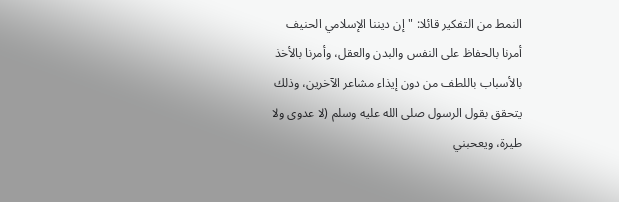النمط من التفكير قائلا: "إن ديننا الإسلامي الحنيف أمرنا بالحفاظ على النفس والبدن والعقل، وأمرنا بالأخذ بالأسباب باللطف من دون إيذاء مشاعر الآخرين، وذلك يتحقق بقول الرسول صلى الله عليه وسلم (لا عدوى ولا طيرة، ويعحبني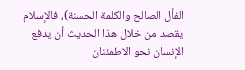الفأل الصالح والكلمة الحسنة)، فالإسلام يقصد من خلال هذا الحديث أن يدفع الإنسان نحو الاطمئنان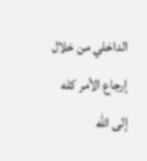الداخلي من خلال إرجاع الأمر كله إلى الله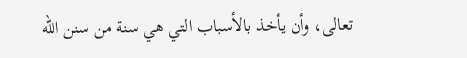تعالى، وأن يأخذ بالأسباب التي هي سنة من سنن الله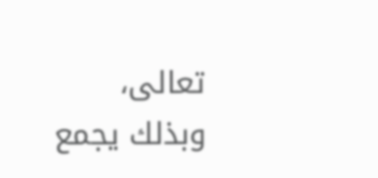تعالى، وبذلك يجمع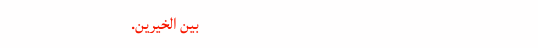بين الخيرين.